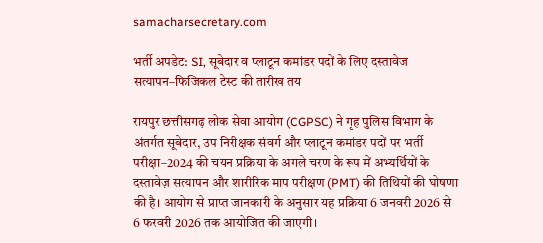samacharsecretary.com

भर्ती अपडेट: SI, सूबेदार व प्लाटून कमांडर पदों के लिए दस्तावेज सत्यापन–फिजिकल टेस्ट की तारीख तय

रायपुर छत्तीसगढ़ लोक सेवा आयोग (CGPSC) ने गृह पुलिस विभाग के अंतर्गत सूबेदार, उप निरीक्षक संवर्ग और प्लाटून कमांडर पदों पर भर्ती परीक्षा–2024 की चयन प्रक्रिया के अगले चरण के रूप में अभ्यर्थियों के दस्तावेज़ सत्यापन और शारीरिक माप परीक्षण (PMT) की तिथियों की घोषणा की है। आयोग से प्राप्त जानकारी के अनुसार यह प्रक्रिया 6 जनवरी 2026 से 6 फरवरी 2026 तक आयोजित की जाएगी।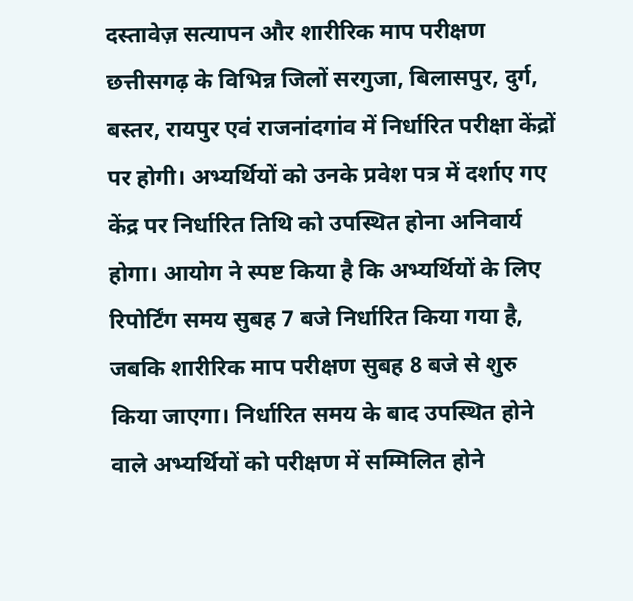दस्तावेज़ सत्यापन और शारीरिक माप परीक्षण छत्तीसगढ़ के विभिन्न जिलों सरगुजा, बिलासपुर, दुर्ग, बस्तर, रायपुर एवं राजनांदगांव में निर्धारित परीक्षा केंद्रों पर होगी। अभ्यर्थियों को उनके प्रवेश पत्र में दर्शाए गए केंद्र पर निर्धारित तिथि को उपस्थित होना अनिवार्य होगा। आयोग ने स्पष्ट किया है कि अभ्यर्थियों के लिए रिपोर्टिंग समय सुबह 7 बजे निर्धारित किया गया है, जबकि शारीरिक माप परीक्षण सुबह 8 बजे से शुरु किया जाएगा। निर्धारित समय के बाद उपस्थित होने वाले अभ्यर्थियों को परीक्षण में सम्मिलित होने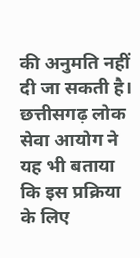की अनुमति नहीं दी जा सकती है। छत्तीसगढ़ लोक सेवा आयोग ने यह भी बताया कि इस प्रक्रिया के लिए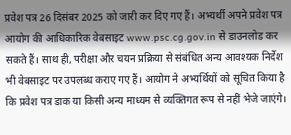प्रवेश पत्र 26 दिसंबर 2025 को जारी कर दिए गए हैं। अभ्यर्थी अपने प्रवेश पत्र आयोग की आधिकारिक वेबसाइट www.psc.cg.gov.in से डाउनलोड कर सकते हैं। साथ ही, परीक्षा और चयन प्रक्रिया से संबंधित अन्य आवश्यक निर्देश भी वेबसाइट पर उपलब्ध कराए गए हैं। आयोग ने अभ्यर्थियों को सूचित किया है कि प्रवेश पत्र डाक या किसी अन्य माध्यम से व्यक्तिगत रूप से नहीं भेजे जाएंगे।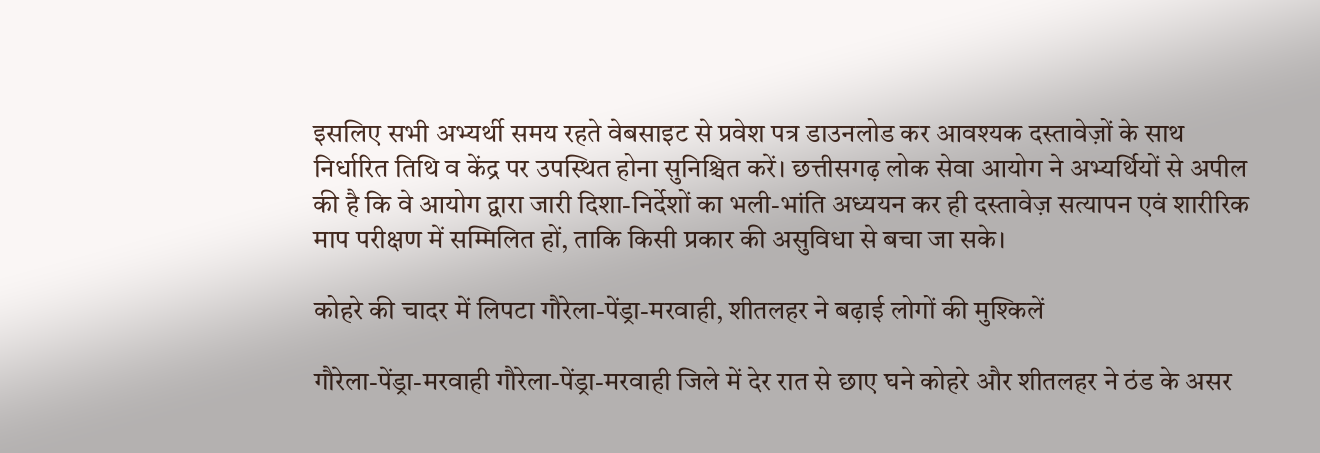इसलिए सभी अभ्यर्थी समय रहते वेबसाइट से प्रवेश पत्र डाउनलोड कर आवश्यक दस्तावेज़ों के साथ निर्धारित तिथि व केंद्र पर उपस्थित होना सुनिश्चित करें। छत्तीसगढ़ लोक सेवा आयोग ने अभ्यर्थियों से अपील की है कि वे आयोग द्वारा जारी दिशा-निर्देशों का भली-भांति अध्ययन कर ही दस्तावेज़ सत्यापन एवं शारीरिक माप परीक्षण में सम्मिलित हों, ताकि किसी प्रकार की असुविधा से बचा जा सके।

कोहरे की चादर में लिपटा गौरेला-पेंड्रा-मरवाही, शीतलहर ने बढ़ाई लोगों की मुश्किलें

गौरेला-पेंड्रा-मरवाही गौरेला-पेंड्रा-मरवाही जिले में देर रात से छाए घने कोहरे और शीतलहर ने ठंड के असर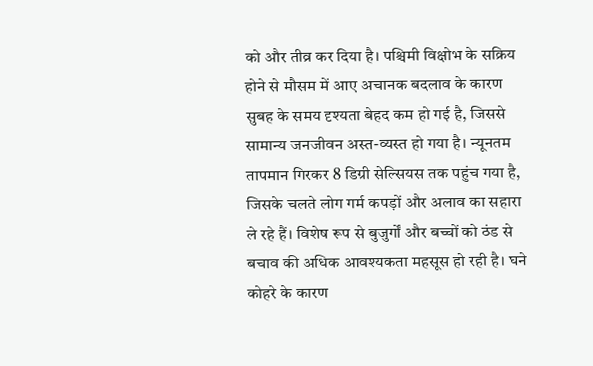को और तीव्र कर दिया है। पश्चिमी विक्षोभ के सक्रिय होने से मौसम में आए अचानक बदलाव के कारण सुबह के समय दृश्यता बेहद कम हो गई है, जिससे सामान्य जनजीवन अस्त-व्यस्त हो गया है। न्यूनतम तापमान गिरकर 8 डिग्री सेल्सियस तक पहुंच गया है, जिसके चलते लोग गर्म कपड़ों और अलाव का सहारा ले रहे हैं। विशेष रूप से बुजुर्गों और बच्चों को ठंड से बचाव की अधिक आवश्यकता महसूस हो रही है। घने कोहरे के कारण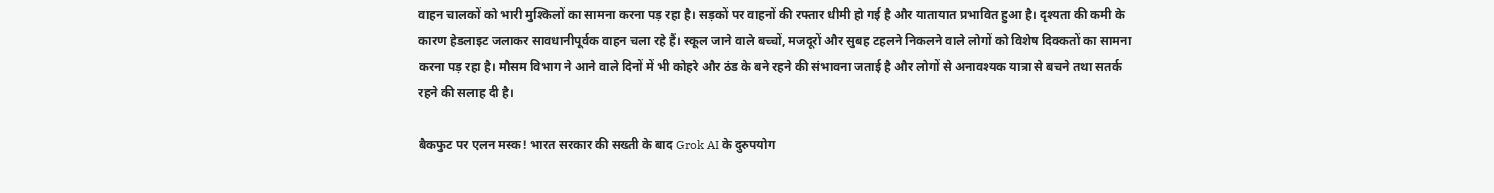वाहन चालकों को भारी मुश्किलों का सामना करना पड़ रहा है। सड़कों पर वाहनों की रफ्तार धीमी हो गई है और यातायात प्रभावित हुआ है। दृश्यता की कमी के कारण हेडलाइट जलाकर सावधानीपूर्वक वाहन चला रहे हैं। स्कूल जाने वाले बच्चों, मजदूरों और सुबह टहलने निकलने वाले लोगों को विशेष दिक्कतों का सामना करना पड़ रहा है। मौसम विभाग ने आने वाले दिनों में भी कोहरे और ठंड के बने रहने की संभावना जताई है और लोगों से अनावश्यक यात्रा से बचने तथा सतर्क रहने की सलाह दी है।

बैकफुट पर एलन मस्‍क! भारत सरकार की सख्‍ती के बाद Grok AI के दुरुपयोग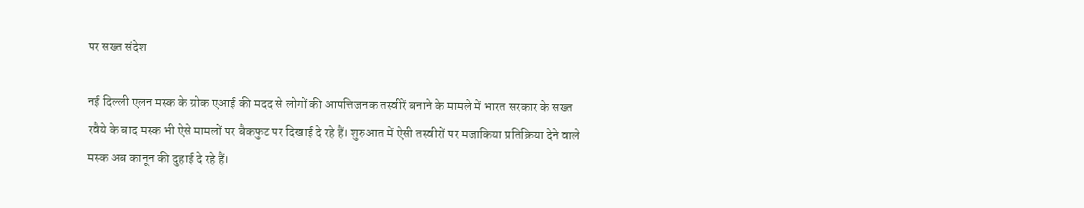पर सख्‍त संदेश

नई दिल्ली एलन मस्‍क के ग्रोक एआई की मदद से लोगों की आपत्त‍िजनक तस्‍वीरें बनाने के मामले में भारत सरकार के सख्‍त रवैये के बाद मस्‍क भी ऐसे मामलों पर बैकफुट पर द‍िखाई दे रहे हैं। शुरुआत में ऐसी तस्‍वीरों पर मजाक‍िया प्रतिक्र‍िया देने वाले मस्‍क अब कानून की दुहाई दे रहे हैं।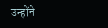उन्‍होंने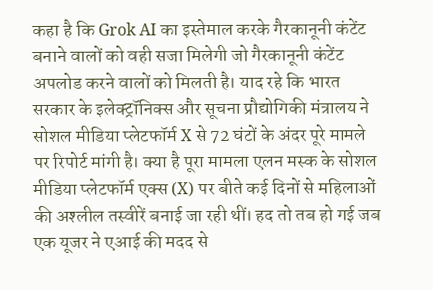कहा है कि Grok AI का इस्तेमाल करके गैरकानूनी कंटेंट बनाने वालों को वही सजा मिलेगी जो गैरकानूनी कंटेंट अपलोड करने वालों को मिलती है। याद रहे कि भारत सरकार के इलेक्ट्रॉनिक्स और सूचना प्रौद्योगिकी मंत्रालय ने सोशल मीडिया प्‍लेटफॉर्म X से 72 घंटों के अंदर पूरे मामले पर रिपोर्ट मांगी है। क्‍या है पूरा मामला एलन मस्‍क के सोशल मीडिया प्‍लेटफॉर्म एक्‍स (X) पर बीते कई दिनों से महिलाओं की अश्‍लील तस्‍वीरें बनाई जा रही थीं। हद तो तब हो गई जब एक यूजर ने एआई की मदद से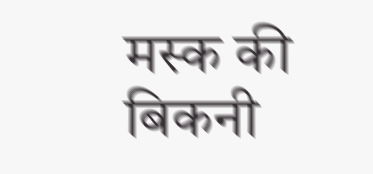मस्‍क की बिकनी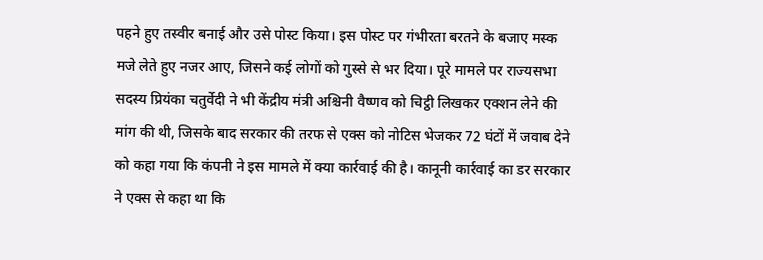पहने हुए तस्‍वीर बनाई और उसे पोस्‍ट किया। इस पोस्‍ट पर गंभीरता बरतने के बजाए मस्‍क मजे लेते हुए नजर आए, जिसने कई लोगों को गुस्‍से से भर दिया। पूरे मामले पर राज्‍यसभा सदस्‍य प्रि‍यंका चतुर्वेदी ने भी केंद्रीय मंत्री अश्चिनी वैष्‍णव को चिट्ठी लिखकर एक्‍शन लेने की मांग की थी, जिसके बाद सरकार की तरफ से एक्‍स को नोटिस भेजकर 72 घंटों में जवाब देने को कहा गया कि कंपनी ने इस मामले में क्‍या कार्रवाई की है। कानूनी कार्रवाई का डर सरकार ने एक्‍स से कहा था कि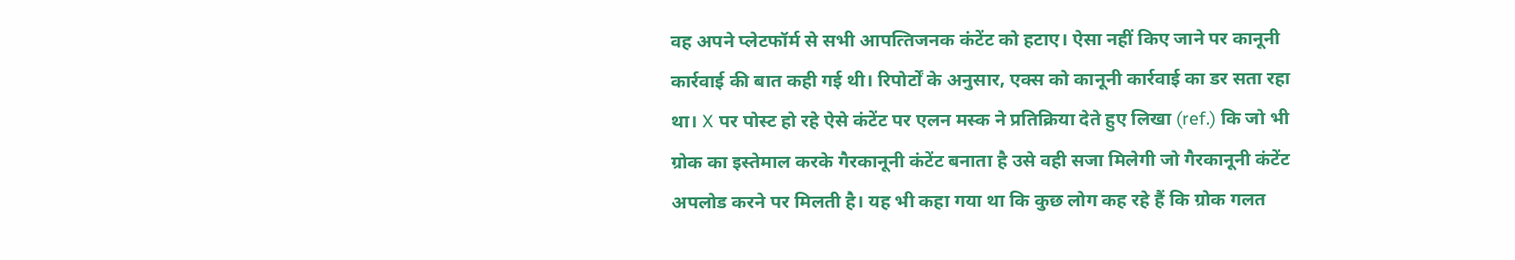वह अपने प्‍लेटफॉर्म से सभी आपत्‍त‍िजनक कंटेंट को हटाए। ऐसा नहीं किए जाने पर कानूनी कार्रवाई की बात कही गई थी। रिपोर्टों के अनुसार, एक्‍स को कानूनी कार्रवाई का डर सता रहा था। X पर पोस्‍ट हो रहे ऐसे कंटेंट पर एलन मस्‍क ने प्रतिक्र‍िया देते हुए लिखा (ref.) कि जो भी ग्रोक का इस्‍तेमाल करके गैरकानूनी कंटेंट बनाता है उसे वही सजा मिलेगी जो गैरकानूनी कंटेंट अपलोड करने पर मिलती है। यह भी कहा गया था कि कुछ लोग कह रहे हैं कि ग्रोक गलत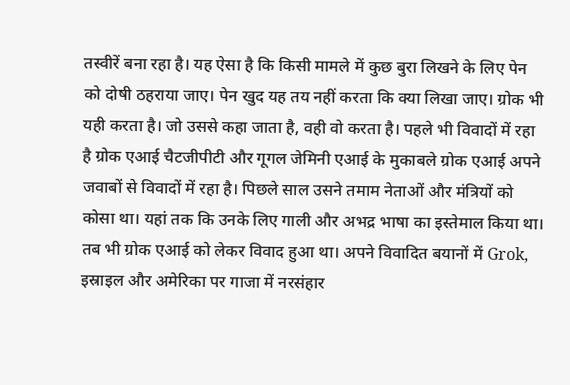तस्‍वीरें बना रहा है। यह ऐसा है कि किसी मामले में कुछ बुरा लिखने के लिए पेन को दोषी ठहराया जाए। पेन खुद यह तय नहीं करता कि क्‍या लिखा जाए। ग्रोक भी यही करता है। जो उससे कहा जाता है, वही वो करता है। पहले भी विवादों में रहा है ग्रोक एआई चैटजीपीटी और गूगल जेमिनी एआई के मुकाबले ग्रोक एआई अपने जवाबों से विवादों में रहा है। प‍िछले साल उसने तमाम नेताओं और मंत्र‍ियों को कोसा था। यहां तक कि उनके लिए गाली और अभद्र भाषा का इस्‍तेमाल किया था। तब भी ग्रोक एआई को लेकर विवाद हुआ था। अपने विवादित बयानों में Grok, इस्राइल और अमेरिका पर गाजा में नरसंहार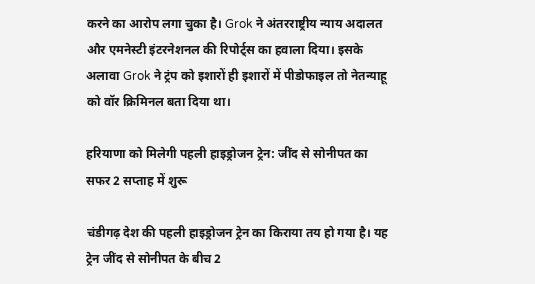करने का आरोप लगा चुका है। Grok ने अंतरराष्ट्रीय न्याय अदालत और एमनेस्टी इंटरनेशनल की रिपोर्ट्स का हवाला दिया। इसके अलावा Grok ने ट्रंप को इशारों ही इशारों में पीडोफाइल तो नेतन्याहू को वॉर क्रिमिनल बता दिया था।

हरियाणा को मिलेगी पहली हाइड्रोजन ट्रेन: जींद से सोनीपत का सफर 2 सप्ताह में शुरू

चंडीगढ़ देश की पहली हाइड्रोजन ट्रेन का किराया तय हो गया है। यह ट्रेन जींद से सोनीपत के बीच 2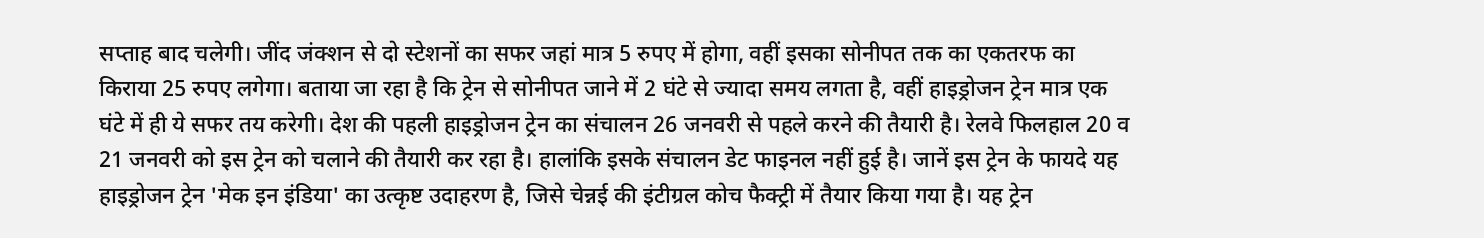सप्ताह बाद चलेगी। जींद जंक्शन से दो स्टेशनों का सफर जहां मात्र 5 रुपए में होगा, वहीं इसका सोनीपत तक का एकतरफ का किराया 25 रुपए लगेगा। बताया जा रहा है कि ट्रेन से सोनीपत जाने में 2 घंटे से ज्यादा समय लगता है, वहीं हाइड्रोजन ट्रेन मात्र एक घंटे में ही ये सफर तय करेगी। देश की पहली हाइड्रोजन ट्रेन का संचालन 26 जनवरी से पहले करने की तैयारी है। रेलवे फिलहाल 20 व 21 जनवरी को इस ट्रेन को चलाने की तैयारी कर रहा है। हालांकि इसके संचालन डेट फाइनल नहीं हुई है। जानें इस ट्रेन के फायदे यह हाइड्रोजन ट्रेन 'मेक इन इंडिया' का उत्कृष्ट उदाहरण है, जिसे चेन्नई की इंटीग्रल कोच फैक्ट्री में तैयार किया गया है। यह ट्रेन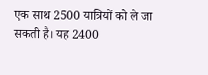एक साथ 2500 यात्रियों को ले जा सकती है। यह 2400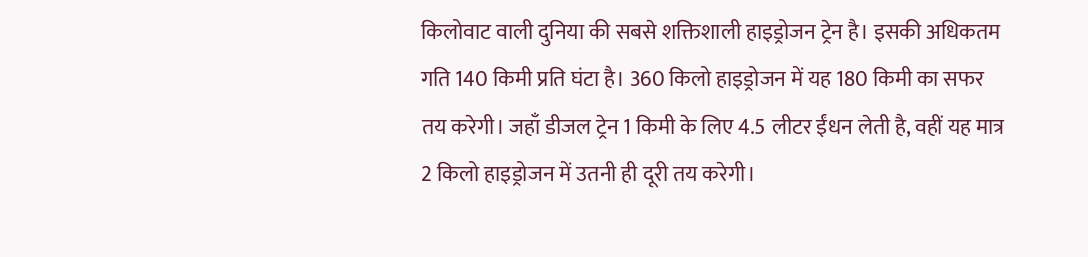किलोवाट वाली दुनिया की सबसे शक्तिशाली हाइड्रोजन ट्रेन है। इसकी अधिकतम गति 140 किमी प्रति घंटा है। 360 किलो हाइड्रोजन में यह 180 किमी का सफर तय करेगी। जहाँ डीजल ट्रेन 1 किमी के लिए 4.5 लीटर ईंधन लेती है, वहीं यह मात्र 2 किलो हाइड्रोजन में उतनी ही दूरी तय करेगी।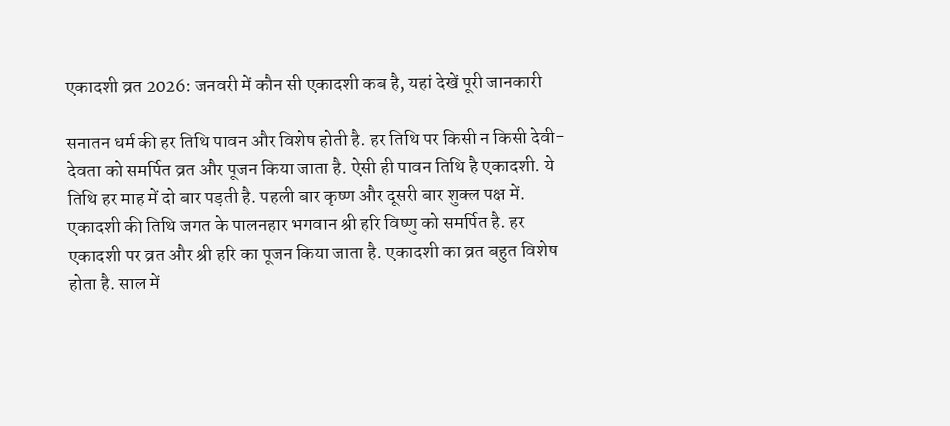एकादशी व्रत 2026: जनवरी में कौन सी एकादशी कब है, यहां देखें पूरी जानकारी

सनातन धर्म की हर तिथि पावन और विशेष होती है. हर तिथि पर किसी न किसी देवी-देवता को समर्पित व्रत और पूजन किया जाता है. ऐसी ही पावन तिथि है एकादशी. ये तिथि हर माह में दो बार पड़ती है. पहली बार कृष्ण और दूसरी बार शुक्ल पक्ष में. एकादशी की तिथि जगत के पालनहार भगवान श्री हरि विष्णु को समर्पित है. हर एकादशी पर व्रत और श्री हरि का पूजन किया जाता है. एकादशी का व्रत बहुत विशेष होता है. साल में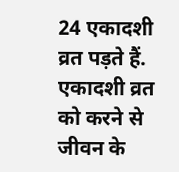24 एकादशी व्रत पड़ते हैं. एकादशी व्रत को करने से जीवन के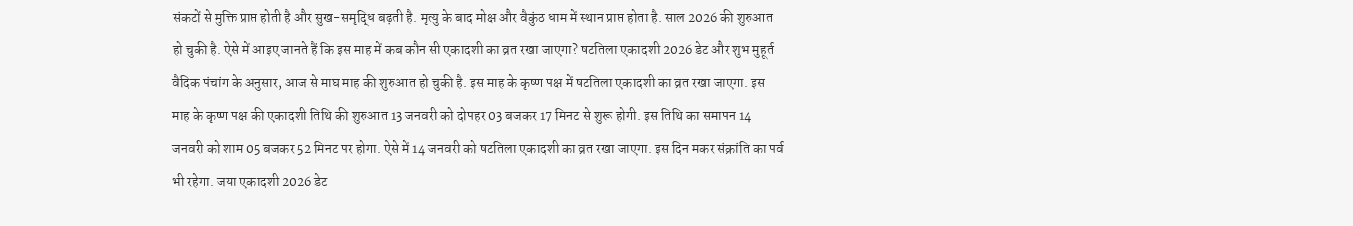संकटों से मुक्ति प्राप्त होती है और सुख-समृद्धि बढ़ती है. मृत्यु के बाद मोक्ष और वैकुंठ धाम में स्थान प्राप्त होता है. साल 2026 की शुरुआत हो चुकी है. ऐसे में आइए जानते हैं कि इस माह में कब कौन सी एकादशी का व्रत रखा जाएगा? षटतिला एकादशी 2026 डेट और शुभ मुहूर्त वैदिक पंचांग के अनुसार, आज से माघ माह की शुरुआत हो चुकी है. इस माह के कृष्ण पक्ष में षटतिला एकादशी का व्रत रखा जाएगा. इस माह के कृष्ण पक्ष की एकादशी तिथि की शुरुआत 13 जनवरी को दोपहर 03 बजकर 17 मिनट से शुरू होगी. इस तिथि का समापन 14 जनवरी को शाम 05 बजकर 52 मिनट पर होगा. ऐसे में 14 जनवरी को षटतिला एकादशी का व्रत रखा जाएगा. इस दिन मकर संक्रांति का पर्व भी रहेगा. जया एकादशी 2026 डेट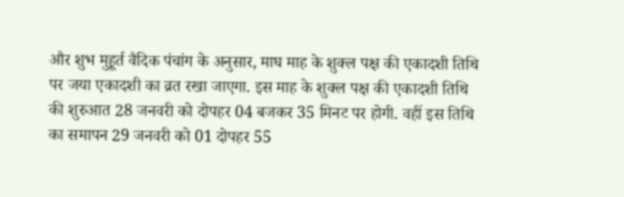और शुभ मुहूर्त वैदिक पंचांग के अनुसार, माघ माह के शुक्ल पक्ष की एकादशी तिथि पर जया एकादशी का व्रत रखा जाएगा. इस माह के शुक्ल पक्ष की एकादशी तिथि की शुरुआत 28 जनवरी को दोपहर 04 बजकर 35 मिनट पर होगी. वहीं इस तिथि का समापन 29 जनवरी को 01 दोपहर 55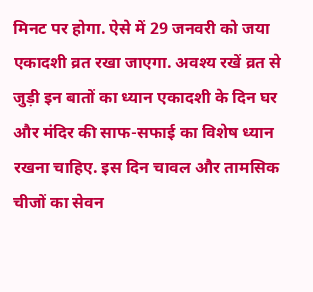मिनट पर होगा. ऐसे में 29 जनवरी को जया एकादशी व्रत रखा जाएगा. अवश्य रखें व्रत से जुड़ी इन बातों का ध्यान एकादशी के दिन घर और मंदिर की साफ-सफाई का विशेष ध्यान रखना चाहिए. इस दिन चावल और तामसिक चीजों का सेवन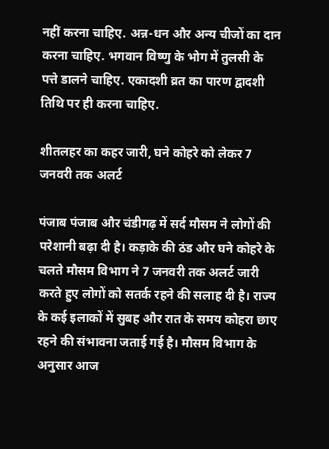नहीं करना चाहिए. अन्न-धन और अन्य चीजों का दान करना चाहिए. भगवान विष्णु के भोग में तुलसी के पत्ते डालने चाहिए. एकादशी व्रत का पारण द्वादशी तिथि पर ही करना चाहिए.

शीतलहर का कहर जारी, घने कोहरे को लेकर 7 जनवरी तक अलर्ट

पंजाब पंजाब और चंडीगढ़ में सर्द मौसम ने लोगों की परेशानी बढ़ा दी है। कड़ाके की ठंड और घने कोहरे के चलते मौसम विभाग ने 7 जनवरी तक अलर्ट जारी करते हुए लोगों को सतर्क रहने की सलाह दी है। राज्य के कई इलाकों में सुबह और रात के समय कोहरा छाए रहने की संभावना जताई गई है। मौसम विभाग के अनुसार आज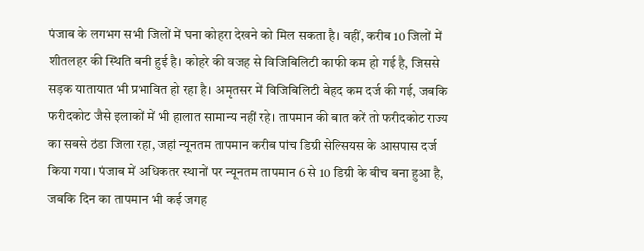पंजाब के लगभग सभी जिलों में घना कोहरा देखने को मिल सकता है। वहीं, करीब 10 जिलों में शीतलहर की स्थिति बनी हुई है। कोहरे की वजह से विजिबिलिटी काफी कम हो गई है, जिससे सड़क यातायात भी प्रभावित हो रहा है। अमृतसर में विजिबिलिटी बेहद कम दर्ज की गई, जबकि फरीदकोट जैसे इलाकों में भी हालात सामान्य नहीं रहे। तापमान की बात करें तो फरीदकोट राज्य का सबसे ठंडा जिला रहा, जहां न्यूनतम तापमान करीब पांच डिग्री सेल्सियस के आसपास दर्ज किया गया। पंजाब में अधिकतर स्थानों पर न्यूनतम तापमान 6 से 10 डिग्री के बीच बना हुआ है, जबकि दिन का तापमान भी कई जगह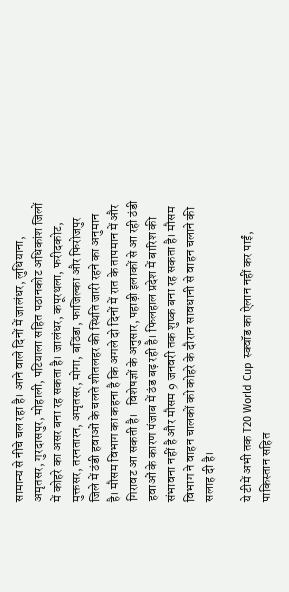सामान्य से नीचे चल रहा है। आने वाले दिनों में जालंधर, लुधियाना, अमृतसर, गुरदासपुर, मोहाली, पटियाला सहित पठानकोट अधिकांश जिलों में कोहरे का असर बना रह सकता है। जालंधर, कपूरथला, फरीदकोट, मुक्तसर, तरनतारन, अमृतसर, मोगा, बठिंडा, फाजिल्का और फिरोजपुर जिले में ठंडी हवाओं के चलते शीतलहर की स्थिति जारी रहने का अनुमान है। मौसम विभाग का कहना है कि अगले दो दिनों में रात के तापमान में और गिरावट आ सकती है।   विशेषज्ञों के अनुसार, पहाड़ी इलाकों से आ रही ठंडी हवाओं के कारण पंजाब में ठंड बढ़ रही है। फिलहाल प्रदेश में बारिश की संभावना नहीं है और मौसम 9 जनवरी तक शुष्क बना रह सकता है। मौसम विभाग ने वाहन चालकों को कोहरे के दौरान सावधानी से वाहन चलाने की सलाह दी है।

ये टीमें अभी तक T20 World Cup स्क्वॉड का ऐलान नहीं कर पाईं, पाकिस्तान सहित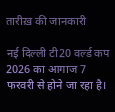तारीख़ की जानकारी

नई दिल्ली टी20 वर्ल्ड कप 2026 का आगाज 7 फरवरी से होने जा रहा है।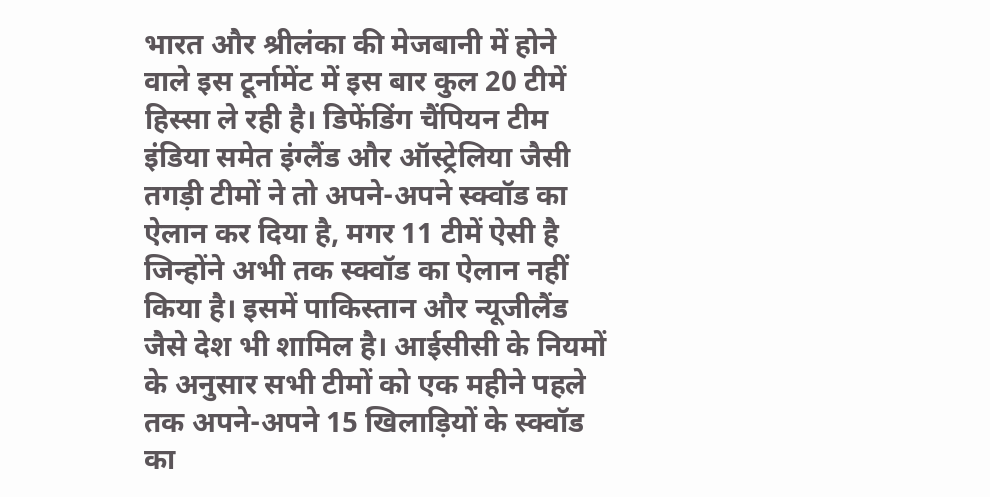भारत और श्रीलंका की मेजबानी में होने वाले इस टूर्नामेंट में इस बार कुल 20 टीमें हिस्सा ले रही है। डिफेंडिंग चैंपियन टीम इंडिया समेत इंग्लैंड और ऑस्ट्रेलिया जैसी तगड़ी टीमों ने तो अपने-अपने स्क्वॉड का ऐलान कर दिया है, मगर 11 टीमें ऐसी है जिन्होंने अभी तक स्क्वॉड का ऐलान नहीं किया है। इसमें पाकिस्तान और न्यूजीलैंड जैसे देश भी शामिल है। आईसीसी के नियमों के अनुसार सभी टीमों को एक महीने पहले तक अपने-अपने 15 खिलाड़ियों के स्क्वॉड का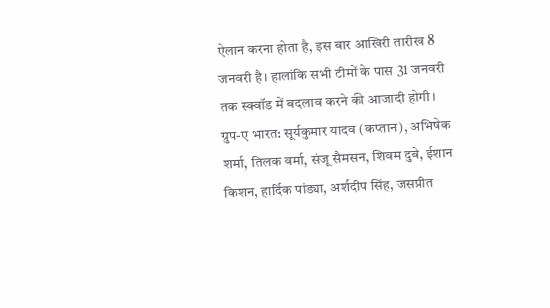ऐलान करना होता है, इस बार आखिरी तारीख 8 जनवरी है। हालांकि सभी टीमों के पास 31 जनवरी तक स्क्वॉड में बदलाव करने की आजादी होगी। ग्रुप-ए भारत: सूर्यकुमार यादव (कप्तान), अभिषेक शर्मा, तिलक वर्मा, संजू सैमसन, शिवम दुबे, ईशान किशन, हार्दिक पांड्या, अर्शदीप सिंह, जसप्रीत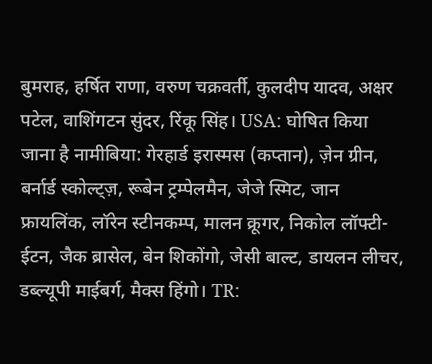बुमराह, हर्षित राणा, वरुण चक्रवर्ती, कुलदीप यादव, अक्षर पटेल, वाशिंगटन सुंदर, रिंकू सिंह। USA: घोषित किया जाना है नामीबिया: गेरहार्ड इरास्मस (कप्तान), ज़ेन ग्रीन, बर्नार्ड स्कोल्ट्ज़, रूबेन ट्रम्पेलमैन, जेजे स्मिट, जान फ्रायलिंक, लॉरेन स्टीनकम्प, मालन क्रूगर, निकोल लॉफ्टी-ईटन, जैक ब्रासेल, बेन शिकोंगो, जेसी बाल्ट, डायलन लीचर, डब्ल्यूपी माईबर्ग, मैक्स हिंगो। TR: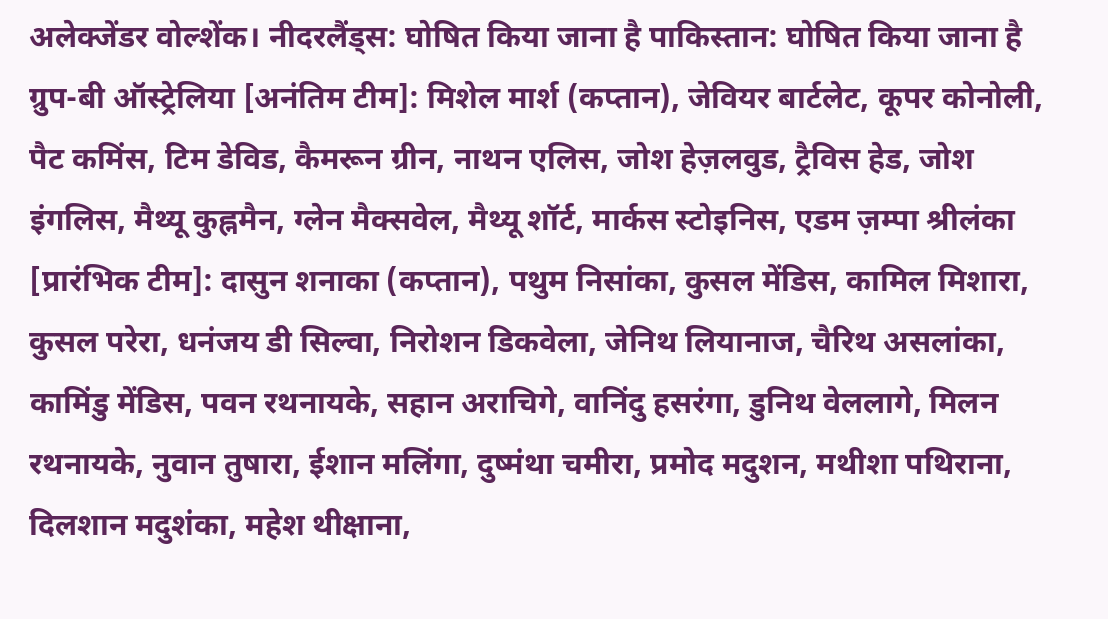अलेक्जेंडर वोल्शेंक। नीदरलैंड्स: घोषित किया जाना है पाकिस्तान: घोषित किया जाना है ग्रुप-बी ऑस्ट्रेलिया [अनंतिम टीम]: मिशेल मार्श (कप्तान), जेवियर बार्टलेट, कूपर कोनोली, पैट कमिंस, टिम डेविड, कैमरून ग्रीन, नाथन एलिस, जोश हेज़लवुड, ट्रैविस हेड, जोश इंगलिस, मैथ्यू कुह्नमैन, ग्लेन मैक्सवेल, मैथ्यू शॉर्ट, मार्कस स्टोइनिस, एडम ज़म्पा श्रीलंका [प्रारंभिक टीम]: दासुन शनाका (कप्तान), पथुम निसांका, कुसल मेंडिस, कामिल मिशारा, कुसल परेरा, धनंजय डी सिल्वा, निरोशन डिकवेला, जेनिथ लियानाज, चैरिथ असलांका, कामिंडु मेंडिस, पवन रथनायके, सहान अराचिगे, वानिंदु हसरंगा, डुनिथ वेललागे, मिलन रथनायके, नुवान तुषारा, ईशान मलिंगा, दुष्मंथा चमीरा, प्रमोद मदुशन, मथीशा पथिराना, दिलशान मदुशंका, महेश थीक्षाना,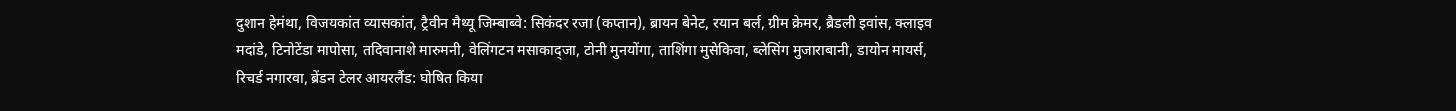दुशान हेमंथा, विजयकांत व्यासकांत, ट्रैवीन मैथ्यू जिम्बाब्वे: सिकंदर रजा (कप्तान), ब्रायन बेनेट, रयान बर्ल, ग्रीम क्रेमर, ब्रैडली इवांस, क्लाइव मदांडे, टिनोटेंडा मापोसा, तदिवानाशे मारुमनी, वेलिंगटन मसाकाद्जा, टोनी मुनयोंगा, ताशिंगा मुसेकिवा, ब्लेसिंग मुजाराबानी, डायोन मायर्स, रिचर्ड नगारवा, ब्रेंडन टेलर आयरलैंड: घोषित किया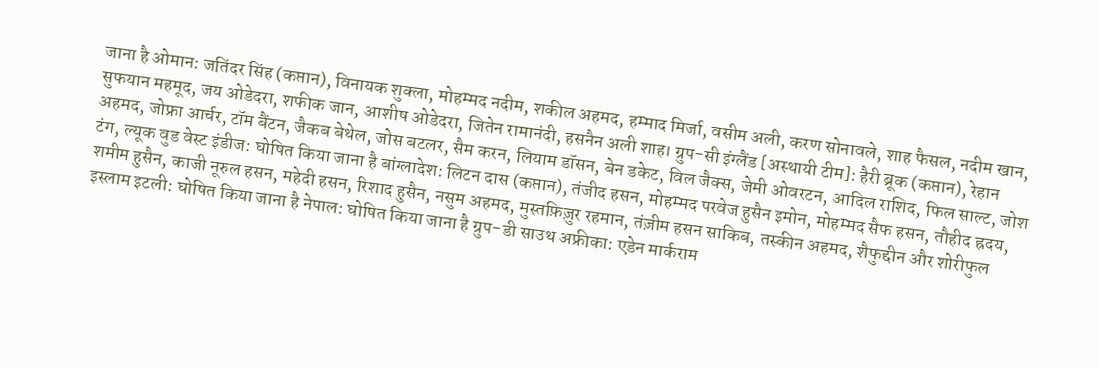जाना है ओमान: जतिंदर सिंह (कप्तान), विनायक शुक्ला, मोहम्मद नदीम, शकील अहमद, हम्माद मिर्जा, वसीम अली, करण सोनावले, शाह फैसल, नदीम खान, सुफयान महमूद, जय ओडेदरा, शफीक जान, आशीष ओडेदरा, जितेन रामानंदी, हसनैन अली शाह। ग्रुप-सी इंग्लैंड [अस्थायी टीम]: हैरी ब्रूक (कप्तान), रेहान अहमद, जोफ्रा आर्चर, टॉम बैंटन, जैकब बेथेल, जोस बटलर, सैम करन, लियाम डॉसन, बेन डकेट, विल जैक्स, जेमी ओवरटन, आदिल राशिद, फिल साल्ट, जोश टंग, ल्यूक वुड वेस्ट इंडीज: घोषित किया जाना है बांग्लादेश: लिटन दास (कप्तान), तंजीद हसन, मोहम्मद परवेज हुसैन इमोन, मोहम्मद सैफ हसन, तौहीद ह्रदय, शमीम हुसैन, काजी नूरुल हसन, महेदी हसन, रिशाद हुसैन, नसुम अहमद, मुस्तफ़िज़ुर रहमान, तंज़ीम हसन साकिब, तस्कीन अहमद, शैफुद्दीन और शोरीफुल इस्लाम इटली: घोषित किया जाना है नेपाल: घोषित किया जाना है ग्रुप-डी साउथ अफ्रीका: एडेन मार्कराम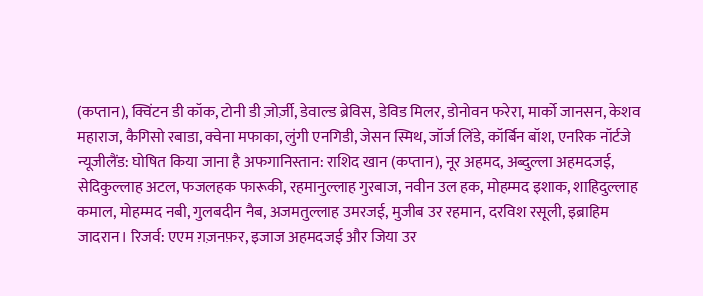(कप्तान), क्विंटन डी कॉक, टोनी डी ज़ोर्ज़ी, डेवाल्ड ब्रेविस, डेविड मिलर, डोनोवन फरेरा, मार्को जानसन, केशव महाराज, कैगिसो रबाडा, क्वेना मफाका, लुंगी एनगिडी, जेसन स्मिथ, जॉर्ज लिंडे, कॉर्बिन बॉश, एनरिक नॉर्टजे न्यूजीलैंड: घोषित किया जाना है अफगानिस्तान: राशिद खान (कप्तान), नूर अहमद, अब्दुल्ला अहमदजई, सेदिकुल्लाह अटल, फजलहक फारूकी, रहमानुल्लाह गुरबाज, नवीन उल हक, मोहम्मद इशाक, शाहिदुल्लाह कमाल, मोहम्मद नबी, गुलबदीन नैब, अजमतुल्लाह उमरजई, मुजीब उर रहमान, दरविश रसूली, इब्राहिम जादरान। रिजर्व: एएम ग़ज़नफ़र, इजाज अहमदजई और जिया उर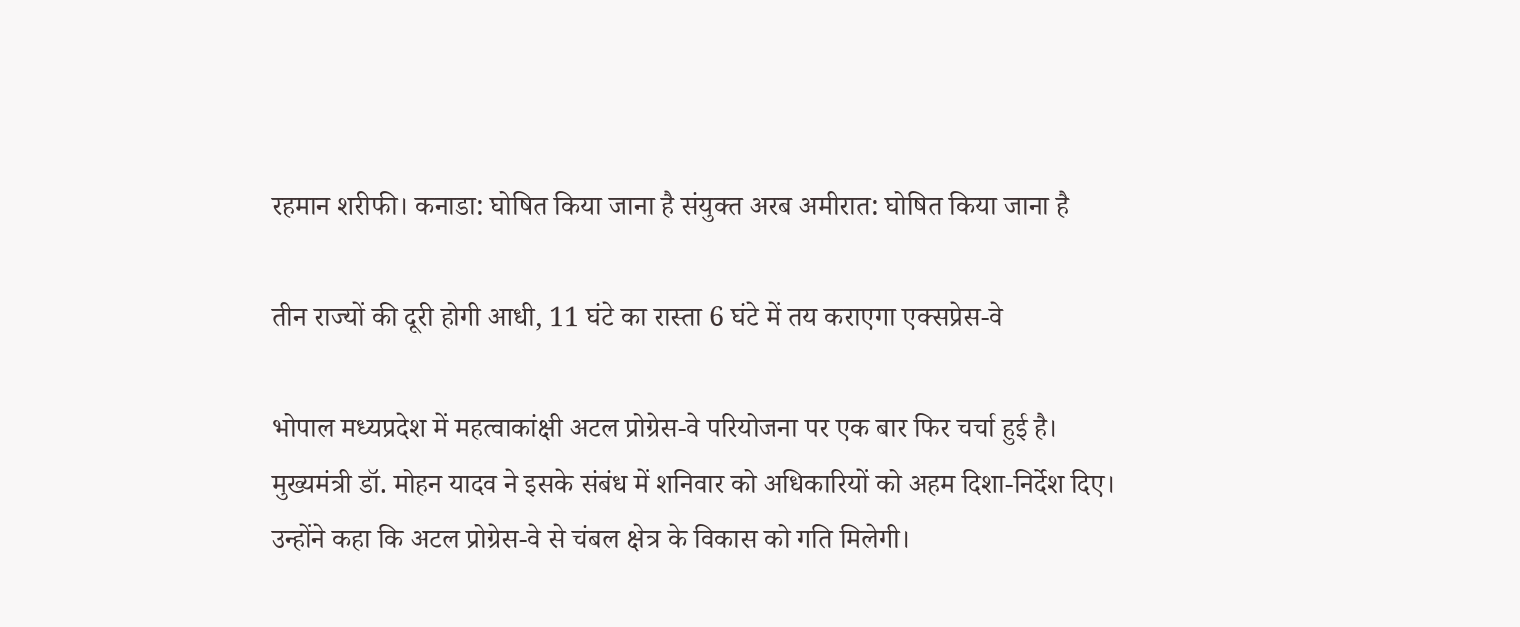रहमान शरीफी। कनाडा: घोषित किया जाना है संयुक्त अरब अमीरात: घोषित किया जाना है

तीन राज्यों की दूरी होगी आधी, 11 घंटे का रास्ता 6 घंटे में तय कराएगा एक्सप्रेस-वे

भोपाल मध्यप्रदेश में महत्वाकांक्षी अटल प्रोग्रेस-वे परियोजना पर एक बार फिर चर्चा हुई है। मुख्यमंत्री डॉ. मोहन यादव ने इसके संबंध में शनिवार को अधिकारियों को अहम दिशा-निर्देश दिए। उन्होंने कहा कि अटल प्रोग्रेस-वे से चंबल क्षेत्र के विकास को गति मिलेगी।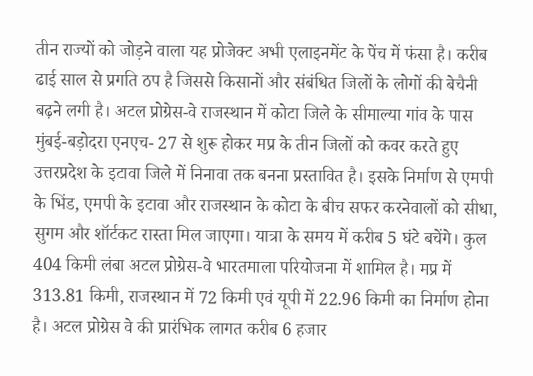तीन राज्यों को जोड़ने वाला यह प्रोजेक्ट अभी एलाइनमेंट के पेंच में फंसा है। करीब ढाई साल से प्रगति ठप है जिससे किसानों और संबंधित जिलों के लोगों की बेचैनी बढ़ने लगी है। अटल प्रोग्रेस-वे राजस्थान में कोटा जिले के सीमाल्या गांव के पास मुंबई-बड़ोदरा एनएच- 27 से शुरू होकर मप्र के तीन जिलों को कवर करते हुए उत्तरप्रदेश के इटावा जिले में निनावा तक बनना प्रस्तावित है। इसके निर्माण से एमपी के भिंड, एमपी के इटावा और राजस्थान के कोटा के बीच सफर करनेवालों को सीधा, सुगम और शॉर्टकट रास्ता मिल जाएगा। यात्रा के समय में करीब 5 घंटे बचेंगे। कुल 404 किमी लंबा अटल प्रोग्रेस-वे भारतमाला परियोजना में शामिल है। मप्र में 313.81 किमी, राजस्थान में 72 किमी एवं यूपी में 22.96 किमी का निर्माण होना है। अटल प्रोग्रेस वे की प्रारंभिक लागत करीब 6 हजार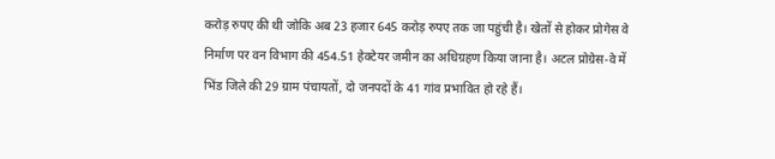करोड़ रुपए की थी जोकि अब 23 हजार 645 करोड़ रुपए तक जा पहुंची है। खेतों से होकर प्रोगेस वे निर्माण पर वन विभाग की 454.51 हेक्टेयर जमीन का अधिग्रहण किया जाना है। अटल प्रोग्रेस-वे में भिंड जिले की 29 ग्राम पंचायतों, दो जनपदों के 41 गांव प्रभावित हो रहे हैं।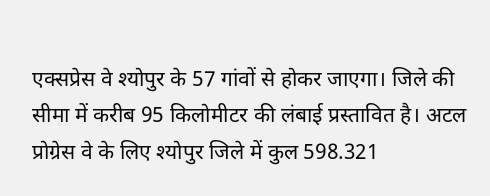एक्सप्रेस वे श्योपुर के 57 गांवों से होकर जाएगा। जिले की सीमा में करीब 95 किलोमीटर की लंबाई प्रस्तावित है। अटल प्रोग्रेस वे के लिए श्योपुर जिले में कुल 598.321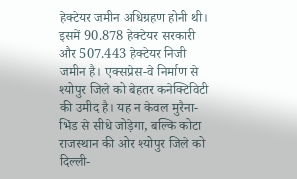हेक्टेयर जमीन अधिग्रहण होनी थी। इसमें 90.878 हेक्टेयर सरकारी और 507.443 हेक्टेयर निजी जमीन है। एक्सप्रेस-वे निर्माण से श्योपुर जिले को बेहतर कनेक्टिविटी की उमीद है। यह न केवल मुरैना-भिंड से सीधे जोड़ेगा, बल्कि कोटा राजस्थान की ओर श्योपुर जिले को दिल्ली-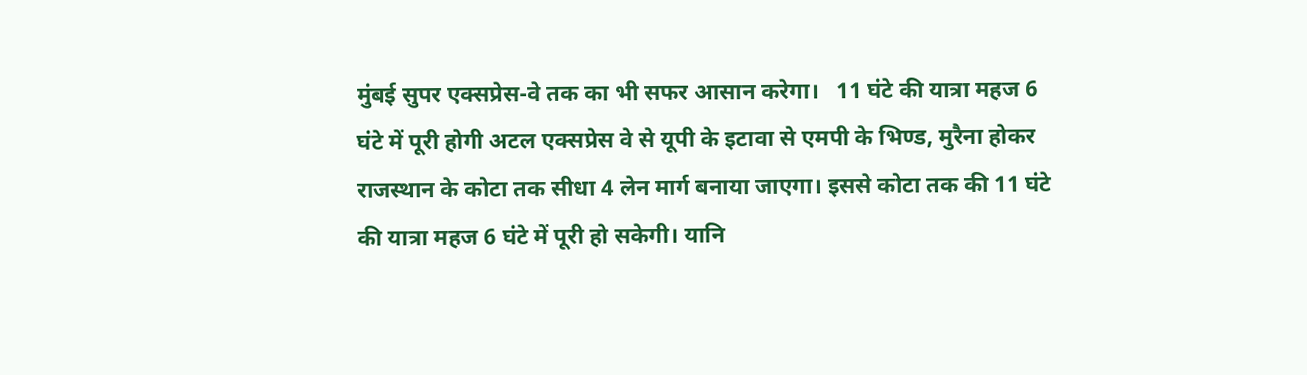मुंबई सुपर एक्सप्रेस-वे तक का भी सफर आसान करेगा।   11 घंटे की यात्रा महज 6 घंटे में पूरी होगी अटल एक्सप्रेस वे से यूपी के इटावा से एमपी के भिण्ड, मुरैना होकर राजस्थान के कोटा तक सीधा 4 लेन मार्ग बनाया जाएगा। इससे कोटा तक की 11 घंटे की यात्रा महज 6 घंटे में पूरी हो सकेगी। यानि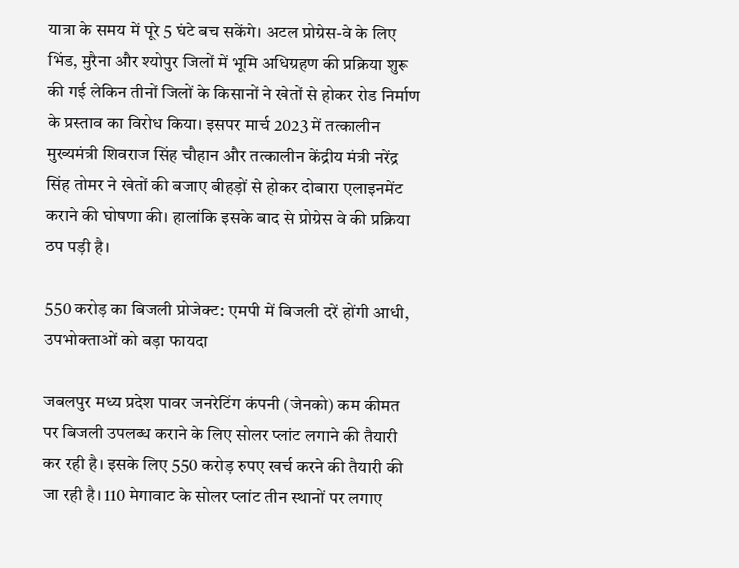यात्रा के समय में पूरे 5 घंटे बच सकेंगे। अटल प्रोग्रेस-वे के लिए भिंड, मुरैना और श्योपुर जिलों में भूमि अधिग्रहण की प्रक्रिया शुरू की गई लेकिन तीनों जिलों के किसानों ने खेतों से होकर रोड निर्माण के प्रस्ताव का विरोध किया। इसपर मार्च 2023 में तत्कालीन मुख्यमंत्री शिवराज सिंह चौहान और तत्कालीन केंद्रीय मंत्री नरेंद्र सिंह तोमर ने खेतों की बजाए बीहड़ों से होकर दोबारा एलाइनमेंट कराने की घोषणा की। हालांकि इसके बाद से प्रोग्रेस वे की प्रक्रिया ठप पड़ी है।

550 करोड़ का बिजली प्रोजेक्ट: एमपी में बिजली दरें होंगी आधी, उपभोक्ताओं को बड़ा फायदा

जबलपुर मध्य प्रदेश पावर जनरेटिंग कंपनी (जेनको) कम कीमत पर बिजली उपलब्ध कराने के लिए सोलर प्लांट लगाने की तैयारी कर रही है। इसके लिए 550 करोड़ रुपए खर्च करने की तैयारी की जा रही है। 110 मेगावाट के सोलर प्लांट तीन स्थानों पर लगाए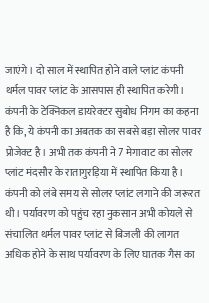जाएंगे। दो साल में स्थापित होने वाले प्लांट कंपनी थर्मल पावर प्लांट के आसपास ही स्थापित करेगी। कंपनी के टेक्निकल डायरेक्टर सुबोध निगम का कहना है कि, ये कंपनी का अबतक का सबसे बड़ा सोलर पावर प्रोजेक्ट है। अभी तक कंपनी ने 7 मेगावाट का सोलर प्लांट मंदसौर के रातागुरड़िया में स्थापित किया है। कंपनी को लंबे समय से सोलर प्लांट लगाने की जरूरत थी। पर्यावरण को पहुंच रहा नुकसान अभी कोयले से संचालित थर्मल पावर प्लांट से बिजली की लागत अधिक होने के साथ पर्यावरण के लिए घातक गैस का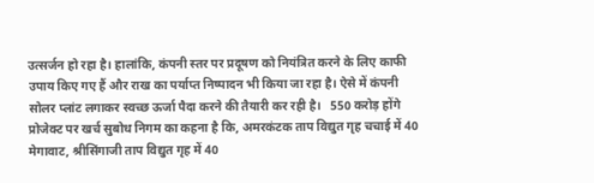उत्सर्जन हो रहा है। हालांकि, कंपनी स्तर पर प्रदूषण को नियंत्रित करने के लिए काफी उपाय किए गए हैं और राख का पर्याप्त निष्पादन भी किया जा रहा है। ऐसे में कंपनी सोलर प्लांट लगाकर स्वच्छ ऊर्जा पैदा करने की तैयारी कर रही है।   550 करोड़ होंगे प्रोजेक्ट पर खर्च सुबोध निगम का कहना है कि, अमरकंटक ताप विद्युत गृह चचाई में 40 मेगावाट, श्रीसिंगाजी ताप विद्युत गृह में 40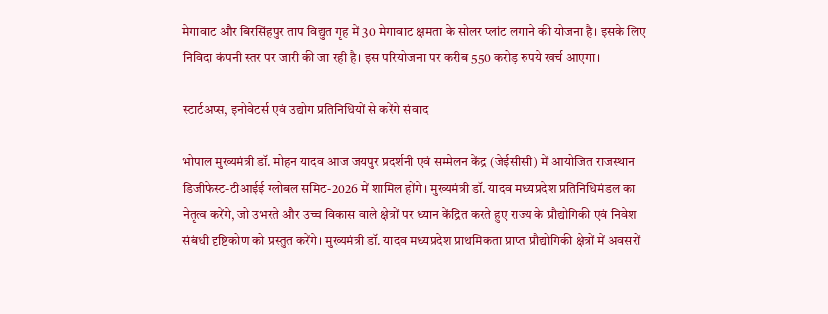मेगावाट और बिरसिंहपुर ताप विद्युत गृह में 30 मेगावाट क्षमता के सोलर प्लांट लगाने की योजना है। इसके लिए निविदा कंपनी स्तर पर जारी की जा रही है। इस परियोजना पर करीब 550 करोड़ रुपये खर्च आएगा।

स्टार्टअप्स, इनोवेटर्स एवं उद्योग प्रतिनिधियों से करेंगे संवाद

भोपाल मुख्यमंत्री डॉ. मोहन यादव आज जयपुर प्रदर्शनी एवं सम्मेलन केंद्र (जेईसीसी) में आयोजित राजस्थान डिजीफेस्ट-टीआईई ग्लोबल समिट-2026 में शामिल होंगे। मुख्यमंत्री डॉ. यादव मध्यप्रदेश प्रतिनिधिमंडल का नेतृत्व करेंगे, जो उभरते और उच्च विकास वाले क्षेत्रों पर ध्यान केंद्रित करते हुए राज्य के प्रौद्योगिकी एवं निवेश संबंधी दृष्टिकोण को प्रस्तुत करेंगे। मुख्यमंत्री डॉ. यादव मध्यप्रदेश प्राथमिकता प्राप्त प्रौद्योगिकी क्षेत्रों में अवसरों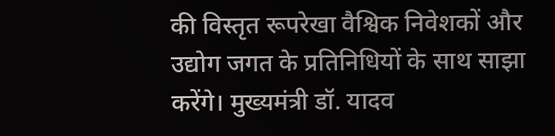की विस्तृत रूपरेखा वैश्विक निवेशकों और उद्योग जगत के प्रतिनिधियों के साथ साझा करेंगे। मुख्यमंत्री डॉ. यादव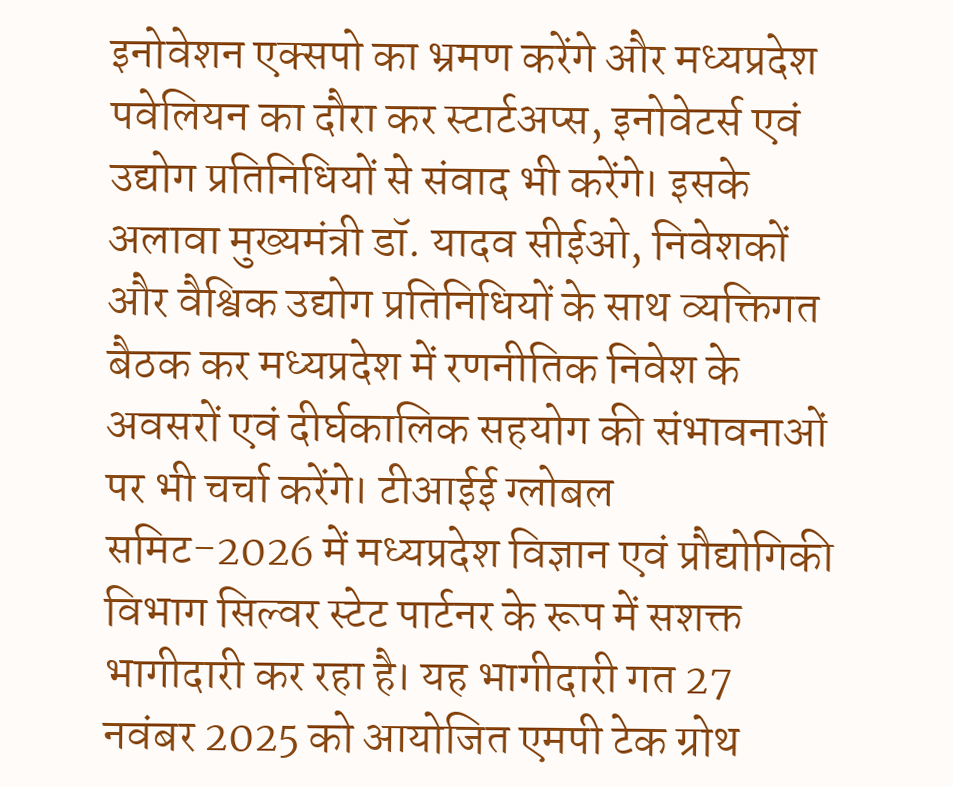इनोवेशन एक्सपो का भ्रमण करेंगे और मध्यप्रदेश पवेलियन का दौरा कर स्टार्टअप्स, इनोवेटर्स एवं उद्योग प्रतिनिधियों से संवाद भी करेंगे। इसके अलावा मुख्यमंत्री डॉ. यादव सीईओ, निवेशकों और वैश्विक उद्योग प्रतिनिधियों के साथ व्यक्तिगत बैठक कर मध्यप्रदेश में रणनीतिक निवेश के अवसरों एवं दीर्घकालिक सहयोग की संभावनाओं पर भी चर्चा करेंगे। टीआईई ग्लोबल समिट-2026 में मध्यप्रदेश विज्ञान एवं प्रौद्योगिकी विभाग सिल्वर स्टेट पार्टनर के रूप में सशक्त भागीदारी कर रहा है। यह भागीदारी गत 27 नवंबर 2025 को आयोजित एमपी टेक ग्रोथ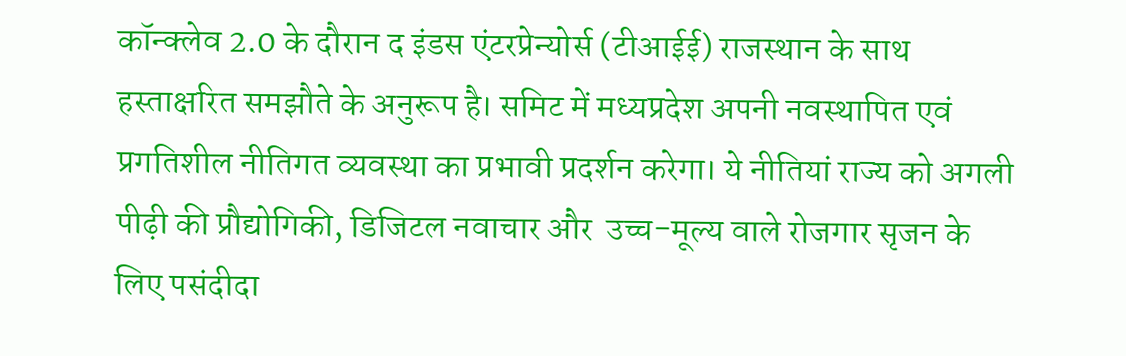कॉन्क्लेव 2.0 के दौरान द इंडस एंटरप्रेन्योर्स (टीआईई) राजस्थान के साथ हस्ताक्षरित समझौते के अनुरूप है। समिट में मध्यप्रदेश अपनी नवस्थापित एवं प्रगतिशील नीतिगत व्यवस्था का प्रभावी प्रदर्शन करेगा। ये नीतियां राज्य को अगली पीढ़ी की प्रौद्योगिकी, डिजिटल नवाचार और  उच्च-मूल्य वाले रोजगार सृजन के लिए पसंदीदा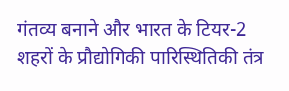गंतव्य बनाने और भारत के टियर-2 शहरों के प्रौद्योगिकी पारिस्थितिकी तंत्र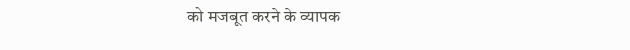को मजबूत करने के व्यापक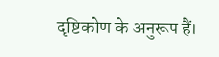दृष्टिकोण के अनुरूप हैं।